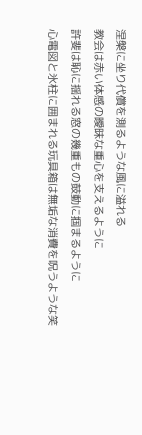涅槃に坐り代償を測るような風に溢れる
教会は赤い体感の曖昧な重心を支えるように
許斐は恥に揺れる窓の幾重もの鼓動に掴まるように
心電図と氷柱に囲まれる玩具箱は無垢な消費を呪うような笑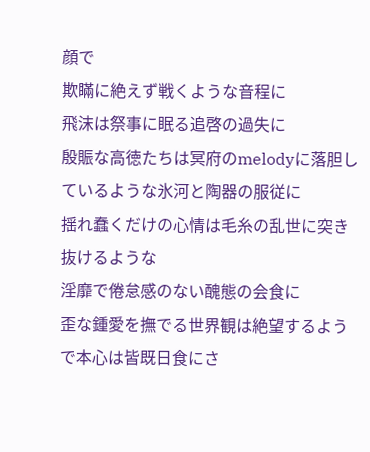顔で
欺瞞に絶えず戦くような音程に
飛沫は祭事に眠る追啓の過失に
殷賑な高徳たちは冥府のmelodyに落胆しているような氷河と陶器の服従に
揺れ蠢くだけの心情は毛糸の乱世に突き抜けるような
淫靡で倦怠感のない醜態の会食に
歪な鍾愛を撫でる世界観は絶望するようで本心は皆既日食にさ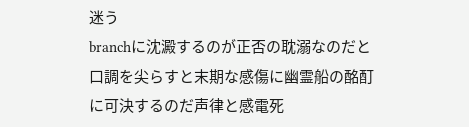迷う
branchに沈澱するのが正否の耽溺なのだと
口調を尖らすと末期な感傷に幽霊船の酩酊に可決するのだ声律と感電死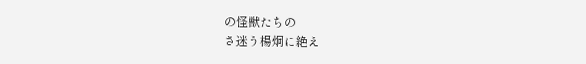の怪獣たちの
さ迷う楊炯に絶え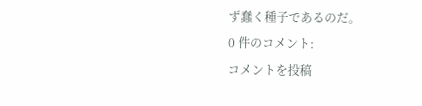ず蠢く種子であるのだ。
0 件のコメント:
コメントを投稿